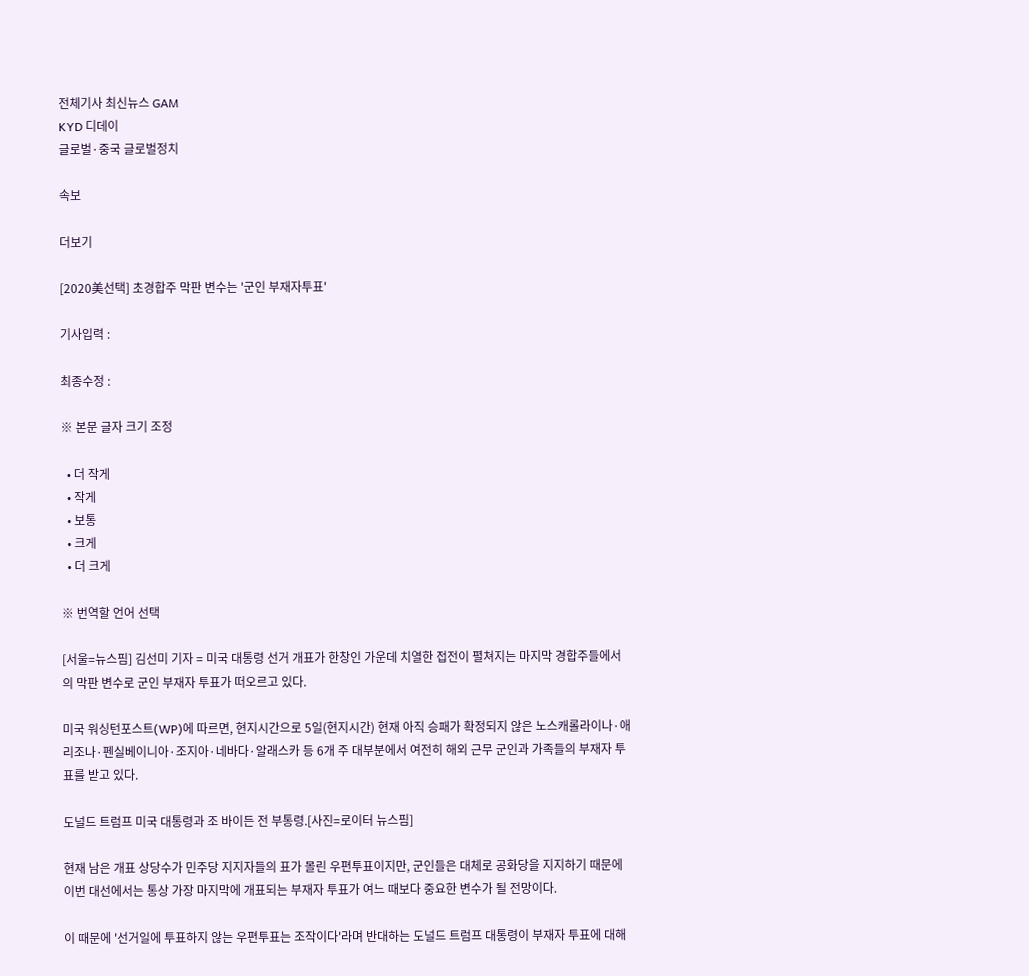전체기사 최신뉴스 GAM
KYD 디데이
글로벌·중국 글로벌정치

속보

더보기

[2020美선택] 초경합주 막판 변수는 '군인 부재자투표'

기사입력 :

최종수정 :

※ 본문 글자 크기 조정

  • 더 작게
  • 작게
  • 보통
  • 크게
  • 더 크게

※ 번역할 언어 선택

[서울=뉴스핌] 김선미 기자 = 미국 대통령 선거 개표가 한창인 가운데 치열한 접전이 펼쳐지는 마지막 경합주들에서의 막판 변수로 군인 부재자 투표가 떠오르고 있다.

미국 워싱턴포스트(WP)에 따르면, 현지시간으로 5일(현지시간) 현재 아직 승패가 확정되지 않은 노스캐롤라이나·애리조나·펜실베이니아·조지아·네바다·알래스카 등 6개 주 대부분에서 여전히 해외 근무 군인과 가족들의 부재자 투표를 받고 있다.

도널드 트럼프 미국 대통령과 조 바이든 전 부통령.[사진=로이터 뉴스핌]

현재 남은 개표 상당수가 민주당 지지자들의 표가 몰린 우편투표이지만, 군인들은 대체로 공화당을 지지하기 때문에 이번 대선에서는 통상 가장 마지막에 개표되는 부재자 투표가 여느 때보다 중요한 변수가 될 전망이다.

이 때문에 '선거일에 투표하지 않는 우편투표는 조작이다'라며 반대하는 도널드 트럼프 대통령이 부재자 투표에 대해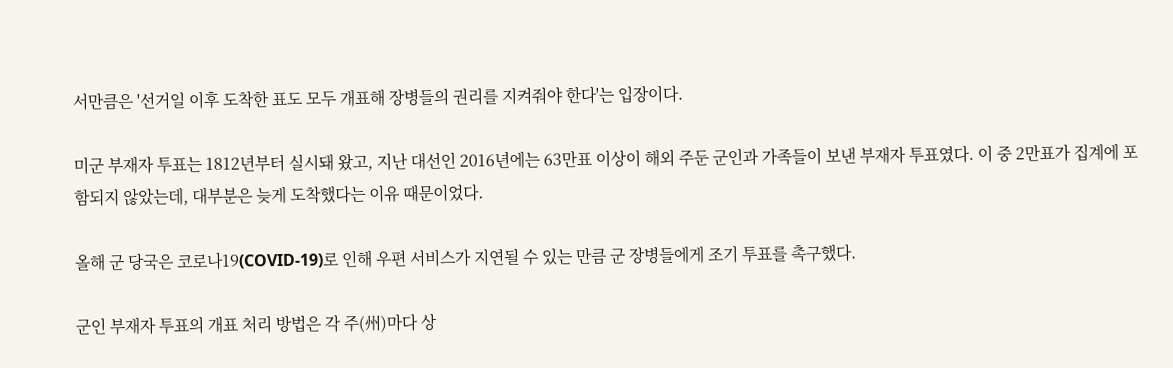서만큼은 '선거일 이후 도착한 표도 모두 개표해 장병들의 권리를 지켜줘야 한다'는 입장이다.

미군 부재자 투표는 1812년부터 실시돼 왔고, 지난 대선인 2016년에는 63만표 이상이 해외 주둔 군인과 가족들이 보낸 부재자 투표였다. 이 중 2만표가 집계에 포함되지 않았는데, 대부분은 늦게 도착했다는 이유 때문이었다.

올해 군 당국은 코로나19(COVID-19)로 인해 우편 서비스가 지연될 수 있는 만큼 군 장병들에게 조기 투표를 촉구했다.

군인 부재자 투표의 개표 처리 방법은 각 주(州)마다 상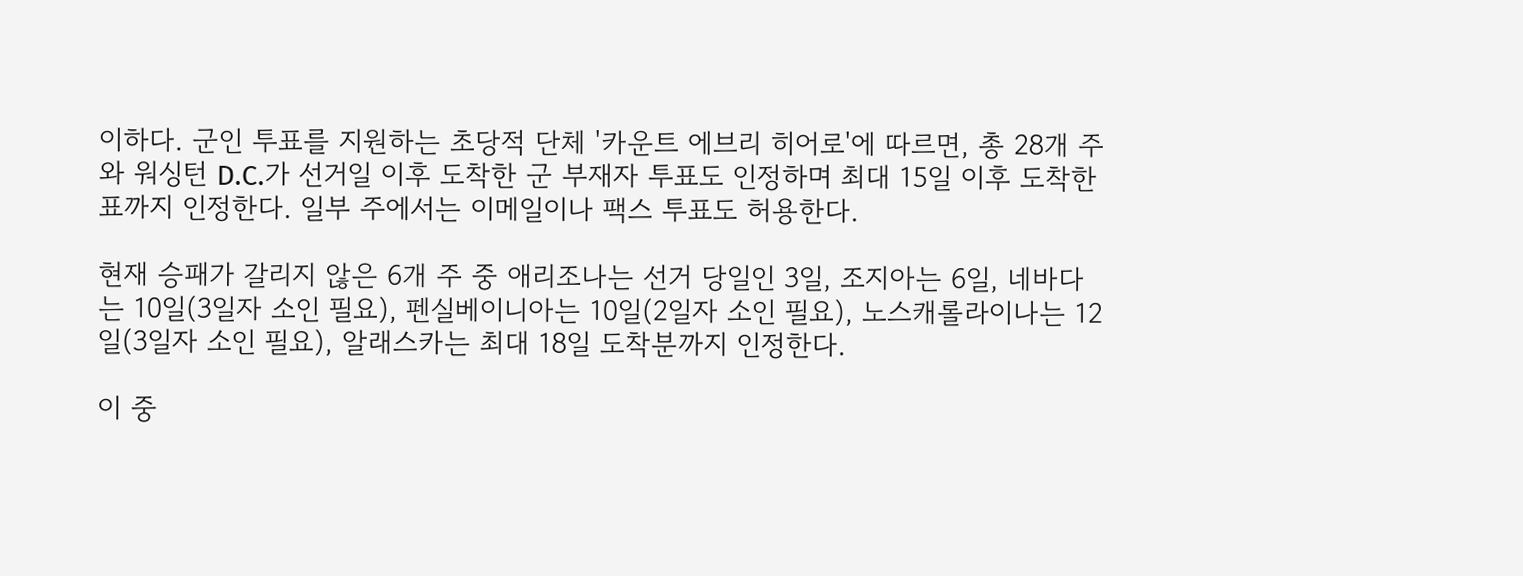이하다. 군인 투표를 지원하는 초당적 단체 '카운트 에브리 히어로'에 따르면, 총 28개 주와 워싱턴 D.C.가 선거일 이후 도착한 군 부재자 투표도 인정하며 최대 15일 이후 도착한 표까지 인정한다. 일부 주에서는 이메일이나 팩스 투표도 허용한다.

현재 승패가 갈리지 않은 6개 주 중 애리조나는 선거 당일인 3일, 조지아는 6일, 네바다는 10일(3일자 소인 필요), 펜실베이니아는 10일(2일자 소인 필요), 노스캐롤라이나는 12일(3일자 소인 필요), 알래스카는 최대 18일 도착분까지 인정한다.

이 중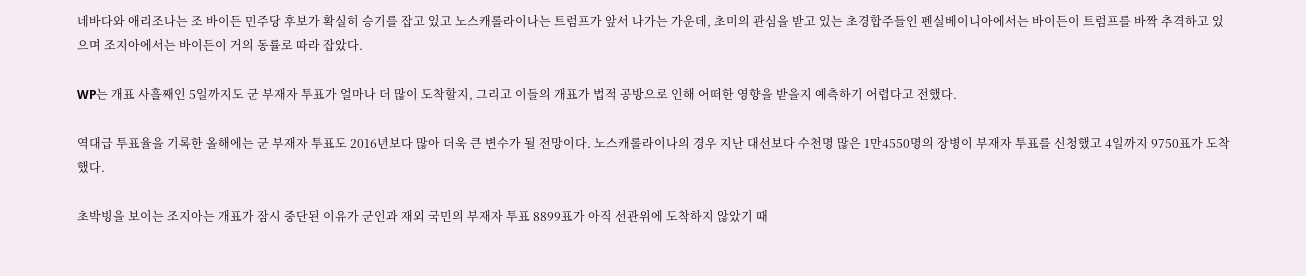네바다와 애리조나는 조 바이든 민주당 후보가 확실히 승기를 잡고 있고 노스캐롤라이나는 트럼프가 앞서 나가는 가운데, 초미의 관심을 받고 있는 초경합주들인 펜실베이니아에서는 바이든이 트럼프를 바짝 추격하고 있으며 조지아에서는 바이든이 거의 동률로 따라 잡았다.

WP는 개표 사흘째인 5일까지도 군 부재자 투표가 얼마나 더 많이 도착할지, 그리고 이들의 개표가 법적 공방으로 인해 어떠한 영향을 받을지 예측하기 어렵다고 전했다.

역대급 투표율을 기록한 올해에는 군 부재자 투표도 2016년보다 많아 더욱 큰 변수가 될 전망이다. 노스캐롤라이나의 경우 지난 대선보다 수천명 많은 1만4550명의 장병이 부재자 투표를 신청했고 4일까지 9750표가 도착했다.

초박빙을 보이는 조지아는 개표가 잠시 중단된 이유가 군인과 재외 국민의 부재자 투표 8899표가 아직 선관위에 도착하지 않았기 때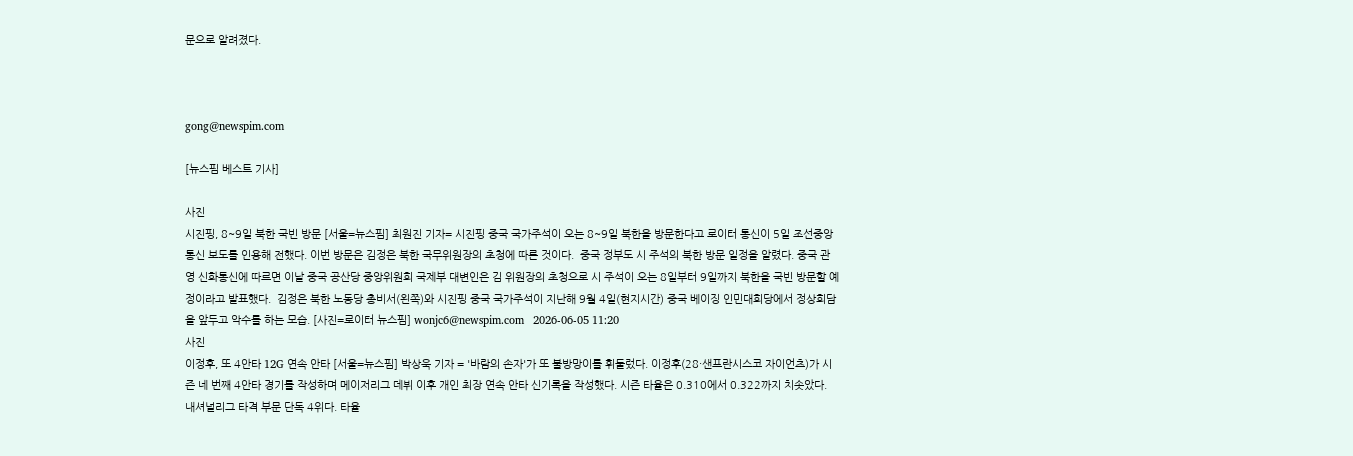문으로 알려졌다.



gong@newspim.com

[뉴스핌 베스트 기사]

사진
시진핑, 8~9일 북한 국빈 방문 [서울=뉴스핌] 최원진 기자= 시진핑 중국 국가주석이 오는 8~9일 북한을 방문한다고 로이터 통신이 5일 조선중앙통신 보도를 인용해 전했다. 이번 방문은 김정은 북한 국무위원장의 초청에 따른 것이다.  중국 정부도 시 주석의 북한 방문 일정을 알렸다. 중국 관영 신화통신에 따르면 이날 중국 공산당 중앙위원회 국제부 대변인은 김 위원장의 초청으로 시 주석이 오는 8일부터 9일까지 북한을 국빈 방문할 예정이라고 발표했다.  김정은 북한 노동당 총비서(왼쪽)와 시진핑 중국 국가주석이 지난해 9월 4일(현지시간) 중국 베이징 인민대회당에서 정상회담을 앞두고 악수를 하는 모습. [사진=로이터 뉴스핌] wonjc6@newspim.com   2026-06-05 11:20
사진
이정후, 또 4안타 12G 연속 안타 [서울=뉴스핌] 박상욱 기자 = '바람의 손자'가 또 불방망이를 휘둘렀다. 이정후(28·샌프란시스코 자이언츠)가 시즌 네 번째 4안타 경기를 작성하며 메이저리그 데뷔 이후 개인 최장 연속 안타 신기록을 작성했다. 시즌 타율은 0.310에서 0.322까지 치솟았다. 내셔널리그 타격 부문 단독 4위다. 타율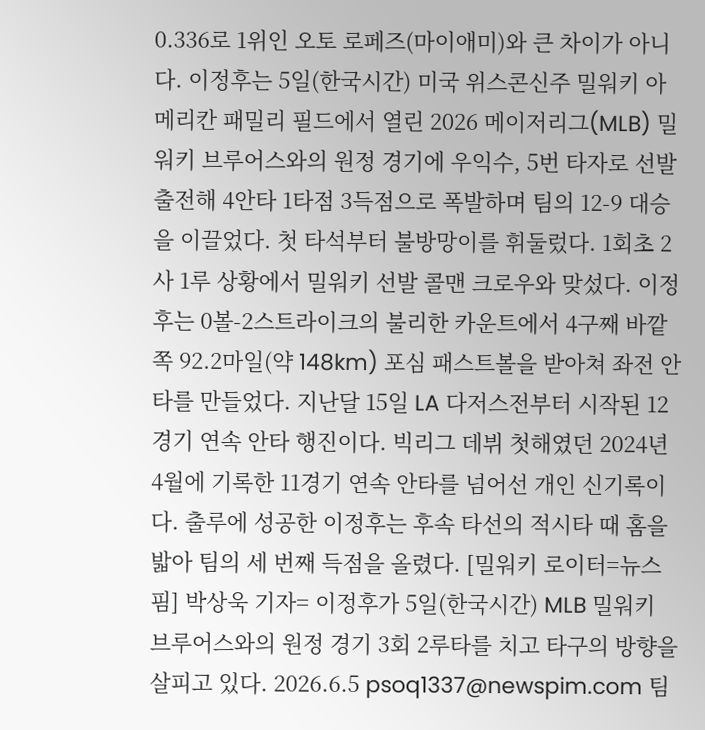0.336로 1위인 오토 로페즈(마이애미)와 큰 차이가 아니다. 이정후는 5일(한국시간) 미국 위스콘신주 밀워키 아메리칸 패밀리 필드에서 열린 2026 메이저리그(MLB) 밀워키 브루어스와의 원정 경기에 우익수, 5번 타자로 선발 출전해 4안타 1타점 3득점으로 폭발하며 팀의 12-9 대승을 이끌었다. 첫 타석부터 불방망이를 휘둘렀다. 1회초 2사 1루 상황에서 밀워키 선발 콜맨 크로우와 맞섰다. 이정후는 0볼-2스트라이크의 불리한 카운트에서 4구째 바깥쪽 92.2마일(약 148km) 포심 패스트볼을 받아쳐 좌전 안타를 만들었다. 지난달 15일 LA 다저스전부터 시작된 12경기 연속 안타 행진이다. 빅리그 데뷔 첫해였던 2024년 4월에 기록한 11경기 연속 안타를 넘어선 개인 신기록이다. 출루에 성공한 이정후는 후속 타선의 적시타 때 홈을 밟아 팀의 세 번째 득점을 올렸다. [밀워키 로이터=뉴스핌] 박상욱 기자= 이정후가 5일(한국시간) MLB 밀워키 브루어스와의 원정 경기 3회 2루타를 치고 타구의 방향을 살피고 있다. 2026.6.5 psoq1337@newspim.com 팀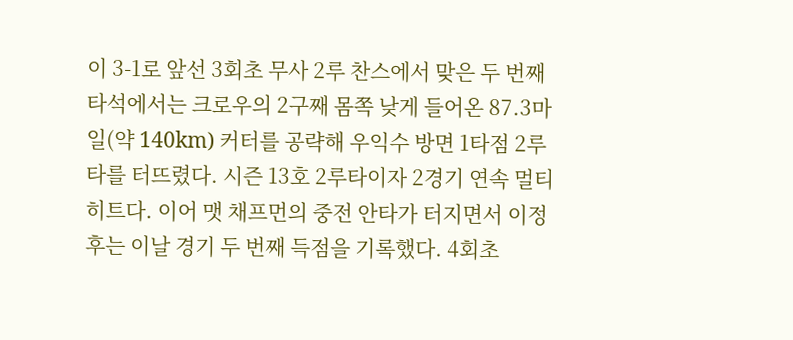이 3-1로 앞선 3회초 무사 2루 찬스에서 맞은 두 번째 타석에서는 크로우의 2구째 몸쪽 낮게 들어온 87.3마일(약 140km) 커터를 공략해 우익수 방면 1타점 2루타를 터뜨렸다. 시즌 13호 2루타이자 2경기 연속 멀티히트다. 이어 맷 채프먼의 중전 안타가 터지면서 이정후는 이날 경기 두 번째 득점을 기록했다. 4회초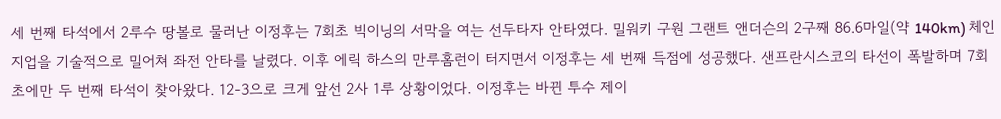세 번째 타석에서 2루수 땅볼로 물러난 이정후는 7회초 빅이닝의 서막을 여는 선두타자 안타였다. 밀워키 구원 그랜트 앤더슨의 2구째 86.6마일(약 140km) 체인지업을 기술적으로 밀어쳐 좌전 안타를 날렸다. 이후 에릭 하스의 만루홈런이 터지면서 이정후는 세 번째 득점에 성공했다. 샌프란시스코의 타선이 폭발하며 7회초에만 두 번째 타석이 찾아왔다. 12-3으로 크게 앞선 2사 1루 상황이었다. 이정후는 바뀐 투수 제이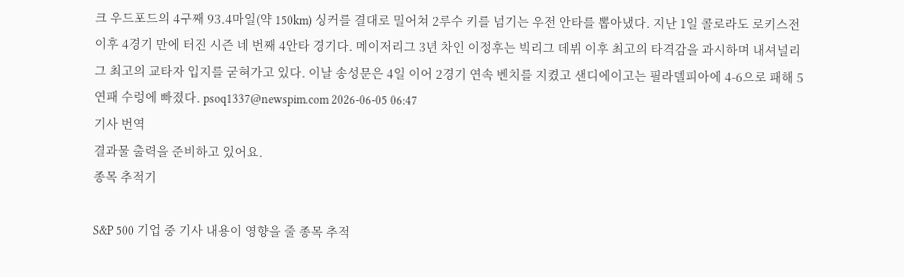크 우드포드의 4구째 93.4마일(약 150km) 싱커를 결대로 밀어쳐 2루수 키를 넘기는 우전 안타를 뽑아냈다. 지난 1일 콜로라도 로키스전 이후 4경기 만에 터진 시즌 네 번째 4안타 경기다. 메이저리그 3년 차인 이정후는 빅리그 데뷔 이후 최고의 타격감을 과시하며 내셔널리그 최고의 교타자 입지를 굳혀가고 있다. 이날 송성문은 4일 이어 2경기 연속 벤치를 지켰고 샌디에이고는 필라델피아에 4-6으로 패해 5연패 수렁에 빠졌다. psoq1337@newspim.com 2026-06-05 06:47
기사 번역
결과물 출력을 준비하고 있어요.
종목 추적기

S&P 500 기업 중 기사 내용이 영향을 줄 종목 추적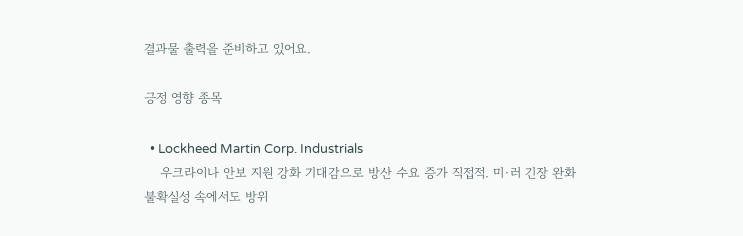결과물 출력을 준비하고 있어요.

긍정 영향 종목

  • Lockheed Martin Corp. Industrials
    우크라이나 안보 지원 강화 기대감으로 방산 수요 증가 직접적. 미·러 긴장 완화 불확실성 속에서도 방위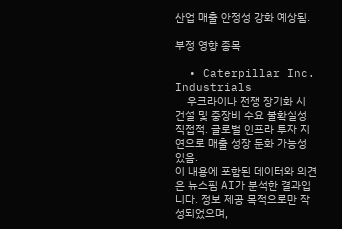산업 매출 안정성 강화 예상됨.

부정 영향 종목

  • Caterpillar Inc. Industrials
    우크라이나 전쟁 장기화 시 건설 및 중장비 수요 불확실성 직접적. 글로벌 인프라 투자 지연으로 매출 성장 둔화 가능성 있음.
이 내용에 포함된 데이터와 의견은 뉴스핌 AI가 분석한 결과입니다. 정보 제공 목적으로만 작성되었으며,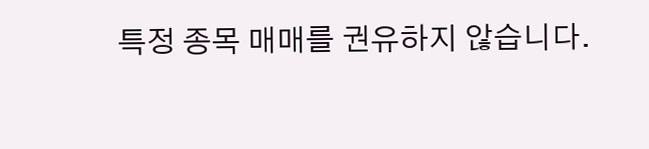특정 종목 매매를 권유하지 않습니다.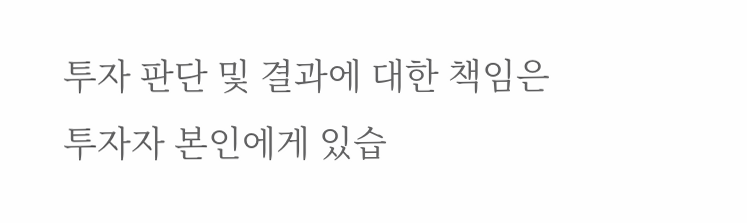투자 판단 및 결과에 대한 책임은 투자자 본인에게 있습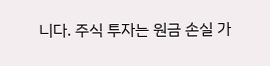니다. 주식 투자는 원금 손실 가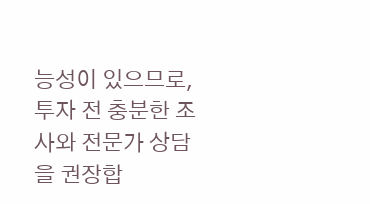능성이 있으므로, 투자 전 충분한 조사와 전문가 상담을 권장합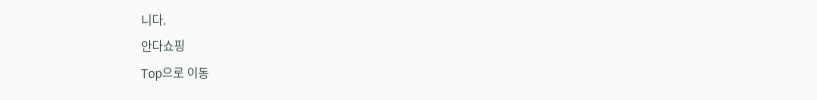니다.
안다쇼핑
Top으로 이동